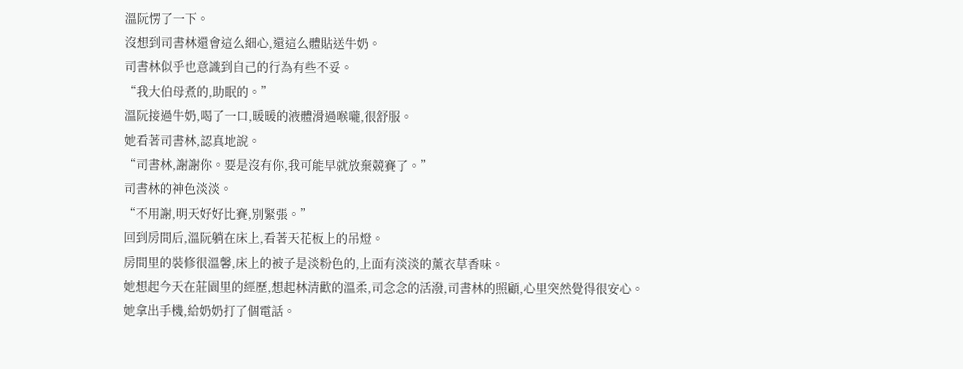溫阮愣了一下。
沒想到司書林還會這么細心,還這么體貼送牛奶。
司書林似乎也意識到自己的行為有些不妥。
“我大伯母煮的,助眠的。”
溫阮接過牛奶,喝了一口,暖暖的液體滑過喉嚨,很舒服。
她看著司書林,認真地說。
“司書林,謝謝你。要是沒有你,我可能早就放棄競賽了。”
司書林的神色淡淡。
“不用謝,明天好好比賽,別緊張。”
回到房間后,溫阮躺在床上,看著天花板上的吊燈。
房間里的裝修很溫馨,床上的被子是淡粉色的,上面有淡淡的薰衣草香味。
她想起今天在莊園里的經歷,想起林清歡的溫柔,司念念的活潑,司書林的照顧,心里突然覺得很安心。
她拿出手機,給奶奶打了個電話。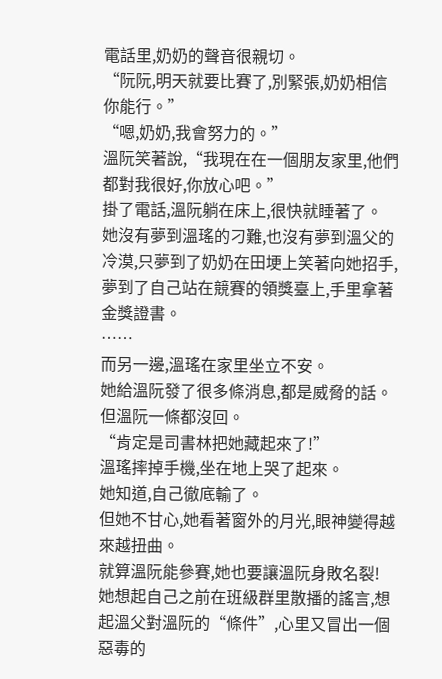電話里,奶奶的聲音很親切。
“阮阮,明天就要比賽了,別緊張,奶奶相信你能行。”
“嗯,奶奶,我會努力的。”
溫阮笑著說,“我現在在一個朋友家里,他們都對我很好,你放心吧。”
掛了電話,溫阮躺在床上,很快就睡著了。
她沒有夢到溫瑤的刁難,也沒有夢到溫父的冷漠,只夢到了奶奶在田埂上笑著向她招手,夢到了自己站在競賽的領獎臺上,手里拿著金獎證書。
……
而另一邊,溫瑤在家里坐立不安。
她給溫阮發了很多條消息,都是威脅的話。
但溫阮一條都沒回。
“肯定是司書林把她藏起來了!”
溫瑤摔掉手機,坐在地上哭了起來。
她知道,自己徹底輸了。
但她不甘心,她看著窗外的月光,眼神變得越來越扭曲。
就算溫阮能參賽,她也要讓溫阮身敗名裂!
她想起自己之前在班級群里散播的謠言,想起溫父對溫阮的“條件”,心里又冒出一個惡毒的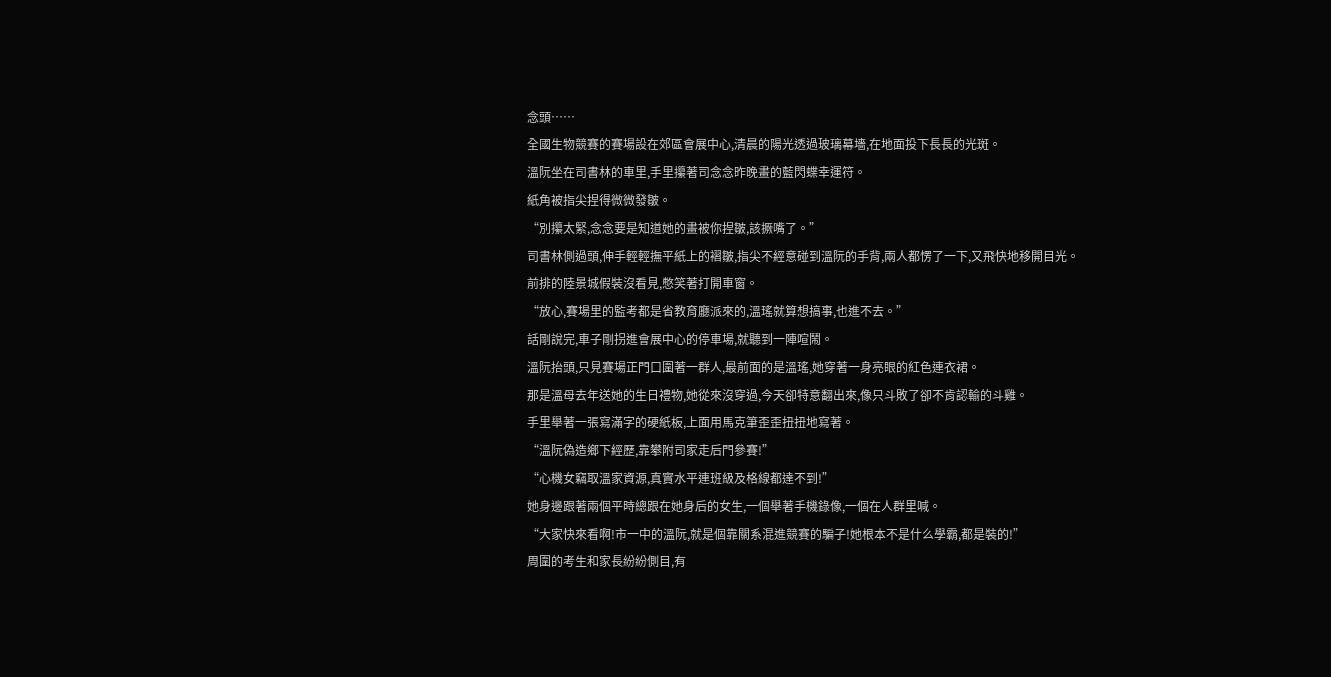念頭……
全國生物競賽的賽場設在郊區會展中心,清晨的陽光透過玻璃幕墻,在地面投下長長的光斑。
溫阮坐在司書林的車里,手里攥著司念念昨晚畫的藍閃蝶幸運符。
紙角被指尖捏得微微發皺。
“別攥太緊,念念要是知道她的畫被你捏皺,該撅嘴了。”
司書林側過頭,伸手輕輕撫平紙上的褶皺,指尖不經意碰到溫阮的手背,兩人都愣了一下,又飛快地移開目光。
前排的陸景城假裝沒看見,憋笑著打開車窗。
“放心,賽場里的監考都是省教育廳派來的,溫瑤就算想搞事,也進不去。”
話剛說完,車子剛拐進會展中心的停車場,就聽到一陣喧鬧。
溫阮抬頭,只見賽場正門口圍著一群人,最前面的是溫瑤,她穿著一身亮眼的紅色連衣裙。
那是溫母去年送她的生日禮物,她從來沒穿過,今天卻特意翻出來,像只斗敗了卻不肯認輸的斗雞。
手里舉著一張寫滿字的硬紙板,上面用馬克筆歪歪扭扭地寫著。
“溫阮偽造鄉下經歷,靠攀附司家走后門參賽!”
“心機女竊取溫家資源,真實水平連班級及格線都達不到!”
她身邊跟著兩個平時總跟在她身后的女生,一個舉著手機錄像,一個在人群里喊。
“大家快來看啊!市一中的溫阮,就是個靠關系混進競賽的騙子!她根本不是什么學霸,都是裝的!”
周圍的考生和家長紛紛側目,有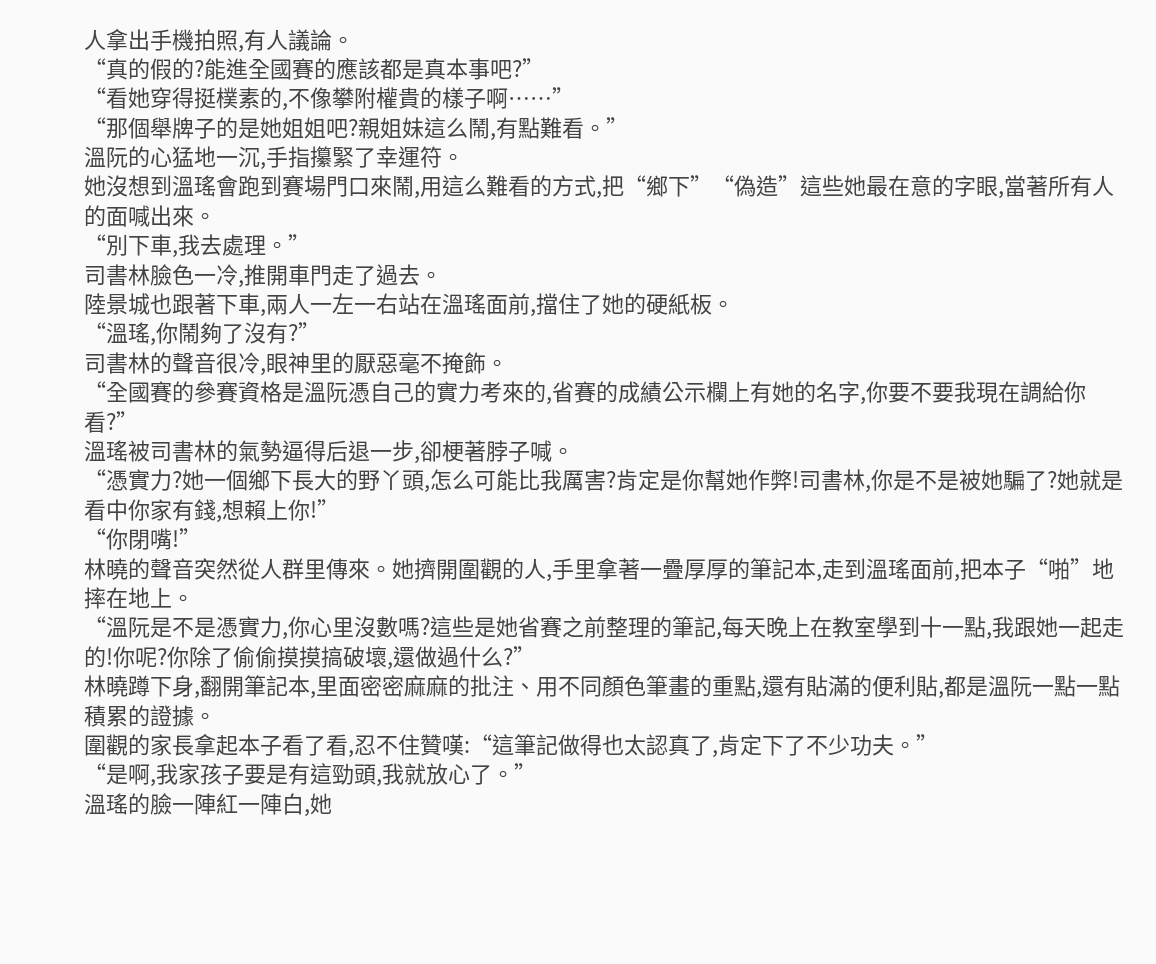人拿出手機拍照,有人議論。
“真的假的?能進全國賽的應該都是真本事吧?”
“看她穿得挺樸素的,不像攀附權貴的樣子啊……”
“那個舉牌子的是她姐姐吧?親姐妹這么鬧,有點難看。”
溫阮的心猛地一沉,手指攥緊了幸運符。
她沒想到溫瑤會跑到賽場門口來鬧,用這么難看的方式,把“鄉下”“偽造”這些她最在意的字眼,當著所有人的面喊出來。
“別下車,我去處理。”
司書林臉色一冷,推開車門走了過去。
陸景城也跟著下車,兩人一左一右站在溫瑤面前,擋住了她的硬紙板。
“溫瑤,你鬧夠了沒有?”
司書林的聲音很冷,眼神里的厭惡毫不掩飾。
“全國賽的參賽資格是溫阮憑自己的實力考來的,省賽的成績公示欄上有她的名字,你要不要我現在調給你看?”
溫瑤被司書林的氣勢逼得后退一步,卻梗著脖子喊。
“憑實力?她一個鄉下長大的野丫頭,怎么可能比我厲害?肯定是你幫她作弊!司書林,你是不是被她騙了?她就是看中你家有錢,想賴上你!”
“你閉嘴!”
林曉的聲音突然從人群里傳來。她擠開圍觀的人,手里拿著一疊厚厚的筆記本,走到溫瑤面前,把本子“啪”地摔在地上。
“溫阮是不是憑實力,你心里沒數嗎?這些是她省賽之前整理的筆記,每天晚上在教室學到十一點,我跟她一起走的!你呢?你除了偷偷摸摸搞破壞,還做過什么?”
林曉蹲下身,翻開筆記本,里面密密麻麻的批注、用不同顏色筆畫的重點,還有貼滿的便利貼,都是溫阮一點一點積累的證據。
圍觀的家長拿起本子看了看,忍不住贊嘆:“這筆記做得也太認真了,肯定下了不少功夫。”
“是啊,我家孩子要是有這勁頭,我就放心了。”
溫瑤的臉一陣紅一陣白,她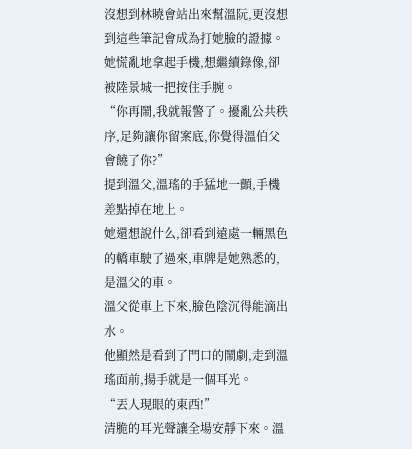沒想到林曉會站出來幫溫阮,更沒想到這些筆記會成為打她臉的證據。
她慌亂地拿起手機,想繼續錄像,卻被陸景城一把按住手腕。
“你再鬧,我就報警了。擾亂公共秩序,足夠讓你留案底,你覺得溫伯父會饒了你?”
提到溫父,溫瑤的手猛地一顫,手機差點掉在地上。
她還想說什么,卻看到遠處一輛黑色的轎車駛了過來,車牌是她熟悉的,是溫父的車。
溫父從車上下來,臉色陰沉得能滴出水。
他顯然是看到了門口的鬧劇,走到溫瑤面前,揚手就是一個耳光。
“丟人現眼的東西!”
清脆的耳光聲讓全場安靜下來。溫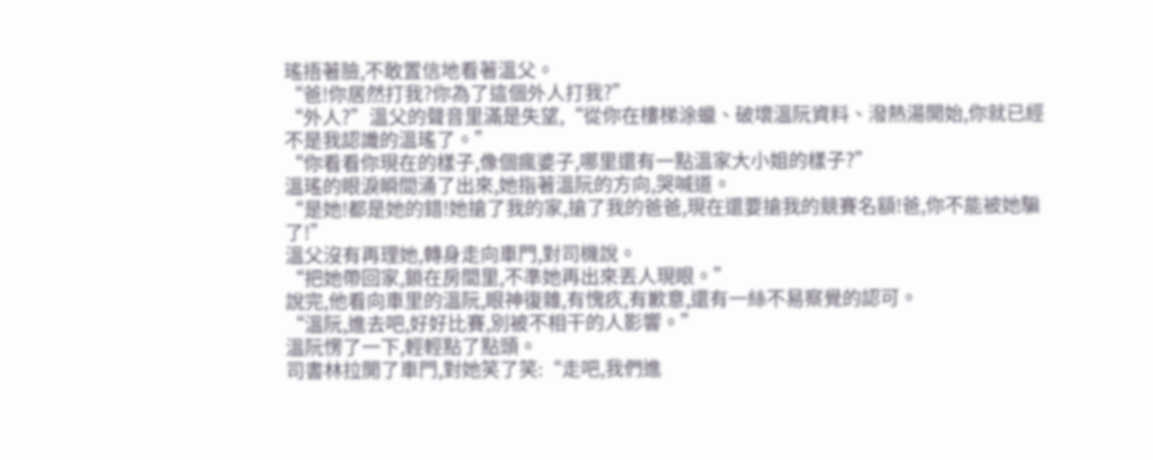瑤捂著臉,不敢置信地看著溫父。
“爸!你居然打我?你為了這個外人打我?”
“外人?”溫父的聲音里滿是失望,“從你在樓梯涂蠟、破壞溫阮資料、潑熱湯開始,你就已經不是我認識的溫瑤了。”
“你看看你現在的樣子,像個瘋婆子,哪里還有一點溫家大小姐的樣子?”
溫瑤的眼淚瞬間涌了出來,她指著溫阮的方向,哭喊道。
“是她!都是她的錯!她搶了我的家,搶了我的爸爸,現在還要搶我的競賽名額!爸,你不能被她騙了!”
溫父沒有再理她,轉身走向車門,對司機說。
“把她帶回家,鎖在房間里,不準她再出來丟人現眼。”
說完,他看向車里的溫阮,眼神復雜,有愧疚,有歉意,還有一絲不易察覺的認可。
“溫阮,進去吧,好好比賽,別被不相干的人影響。”
溫阮愣了一下,輕輕點了點頭。
司書林拉開了車門,對她笑了笑:“走吧,我們進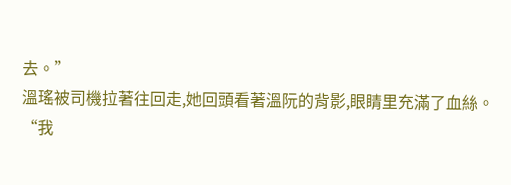去。”
溫瑤被司機拉著往回走,她回頭看著溫阮的背影,眼睛里充滿了血絲。
“我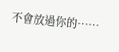不會放過你的……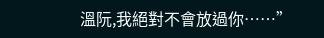溫阮,我絕對不會放過你……”